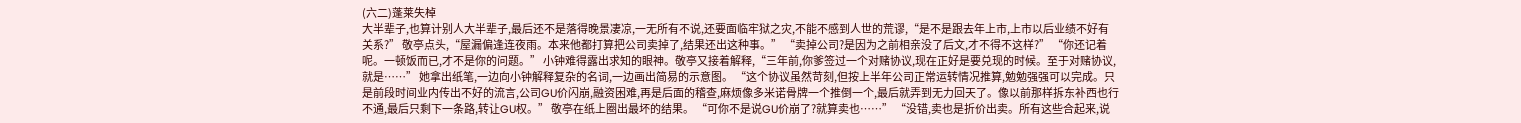(六二)蓬莱失棹
大半辈子,也算计别人大半辈子,最后还不是落得晚景凄凉,一无所有不说,还要面临牢狱之灾,不能不感到人世的荒谬,“是不是跟去年上市,上市以后业绩不好有关系?” 敬亭点头,“屋漏偏逢连夜雨。本来他都打算把公司卖掉了,结果还出这种事。” “卖掉公司?是因为之前相亲没了后文,才不得不这样?” “你还记着呢。一顿饭而已,才不是你的问题。” 小钟难得露出求知的眼神。敬亭又接着解释,“三年前,你爹签过一个对赌协议,现在正好是要兑现的时候。至于对赌协议,就是……” 她拿出纸笔,一边向小钟解释复杂的名词,一边画出简易的示意图。 “这个协议虽然苛刻,但按上半年公司正常运转情况推算,勉勉强强可以完成。只是前段时间业内传出不好的流言,公司GU价闪崩,融资困难,再是后面的稽查,麻烦像多米诺骨牌一个推倒一个,最后就弄到无力回天了。像以前那样拆东补西也行不通,最后只剩下一条路,转让GU权。” 敬亭在纸上圈出最坏的结果。 “可你不是说GU价崩了?就算卖也……” “没错,卖也是折价出卖。所有这些合起来,说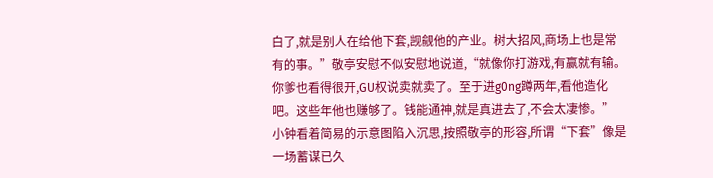白了,就是别人在给他下套,觊觎他的产业。树大招风,商场上也是常有的事。”敬亭安慰不似安慰地说道,“就像你打游戏,有赢就有输。你爹也看得很开,GU权说卖就卖了。至于进g0ng蹲两年,看他造化吧。这些年他也赚够了。钱能通神,就是真进去了,不会太凄惨。” 小钟看着简易的示意图陷入沉思,按照敬亭的形容,所谓“下套”像是一场蓄谋已久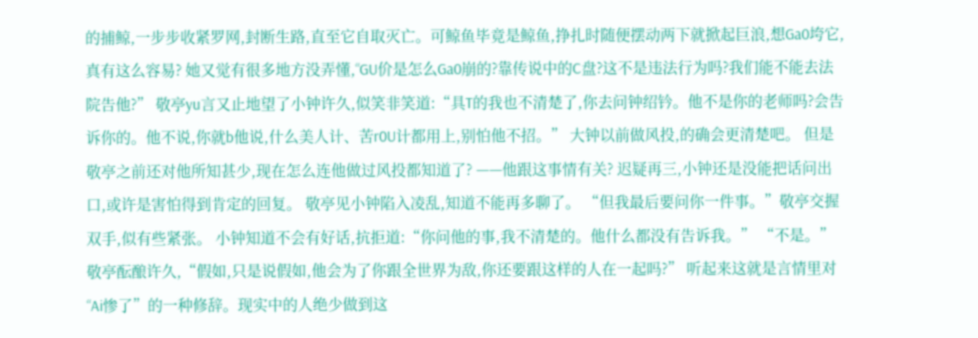的捕鲸,一步步收紧罗网,封断生路,直至它自取灭亡。可鲸鱼毕竟是鲸鱼,挣扎时随便摆动两下就掀起巨浪,想Ga0垮它,真有这么容易? 她又觉有很多地方没弄懂,“GU价是怎么Ga0崩的?靠传说中的C盘?这不是违法行为吗?我们能不能去法院告他?” 敬亭yu言又止地望了小钟许久,似笑非笑道:“具T的我也不清楚了,你去问钟绍钤。他不是你的老师吗?会告诉你的。他不说,你就b他说,什么美人计、苦r0U计都用上,别怕他不招。” 大钟以前做风投,的确会更清楚吧。 但是敬亭之前还对他所知甚少,现在怎么连他做过风投都知道了? ——他跟这事情有关? 迟疑再三,小钟还是没能把话问出口,或许是害怕得到肯定的回复。 敬亭见小钟陷入凌乱,知道不能再多聊了。 “但我最后要问你一件事。”敬亭交握双手,似有些紧张。 小钟知道不会有好话,抗拒道:“你问他的事,我不清楚的。他什么都没有告诉我。” “不是。”敬亭酝酿许久,“假如,只是说假如,他会为了你跟全世界为敌,你还要跟这样的人在一起吗?” 听起来这就是言情里对“Ai惨了”的一种修辞。现实中的人绝少做到这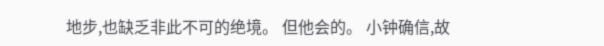地步,也缺乏非此不可的绝境。 但他会的。 小钟确信,故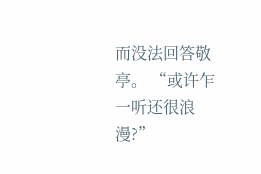而没法回答敬亭。 “或许乍一听还很浪漫?”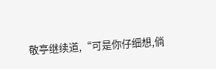敬亭继续道,“可是你仔细想,倘